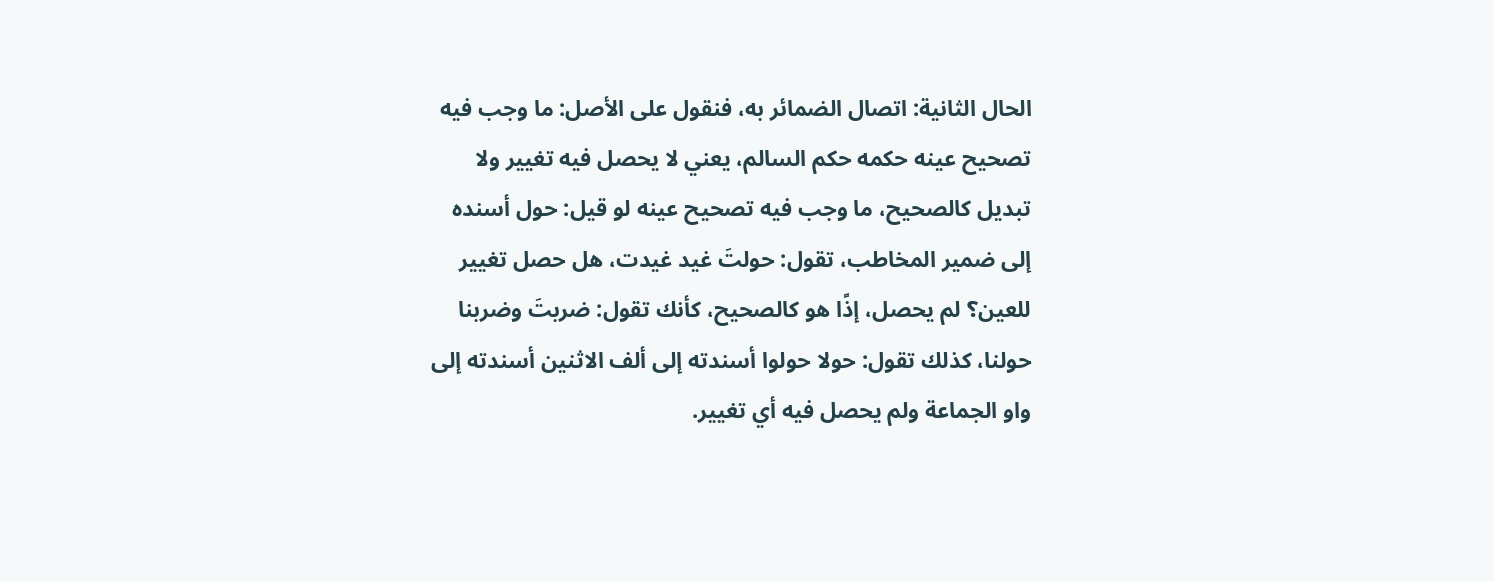الحال الثانية: اتصال الضمائر به، فنقول على الأصل: ما وجب فيه تصحيح عينه حكمه حكم السالم، يعني لا يحصل فيه تغيير ولا تبديل كالصحيح، ما وجب فيه تصحيح عينه لو قيل: حول أسنده إلى ضمير المخاطب، تقول: حولتَ غيد غيدت، هل حصل تغيير للعين؟ لم يحصل، إذًا هو كالصحيح، كأنك تقول: ضربتَ وضربنا حولنا، كذلك تقول: حولا حولوا أسندته إلى ألف الاثنين أسندته إلى واو الجماعة ولم يحصل فيه أي تغيير.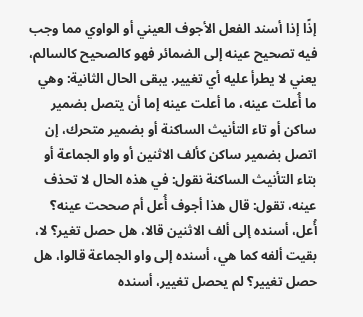إذًا إذا أسند الفعل الأجوف العيني أو الواوي مما وجب فيه تصحيح عينه إلى الضمائر فهو كالصحيح كالسالم، يعني لا يطرأ عليه أي تغيير. يبقى الحال الثانية: وهي ما أُعلت عينه، ما أعلت عينه إما أن يتصل بضمير ساكن أو تاء التأنيث الساكنة أو بضمير متحرك، إن اتصل بضمير ساكن كألف الاثنين أو واو الجماعة أو بتاء التأنيث الساكنة نقول: في هذه الحال لا تحذف عينه، تقول: قال هذا أجوف أُعل أم صححت عينه؟ أُعل، أسنده إلى ألف الاثنين قالا، هل حصل تغير؟ لا، بقيت ألفه كما هي، أسنده إلى واو الجماعة قالوا، هل حصل تغيير؟ لم يحصل تغيير، أسنده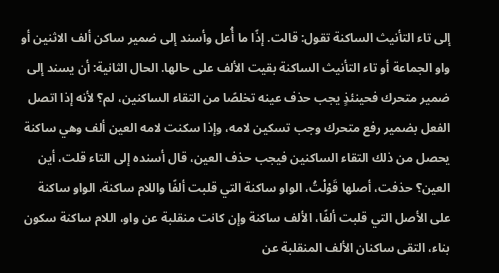إلى تاء التأنيث الساكنة تقول: قالت. إذًا ما أُعل وأسند إلى ضمير ساكن ألف الاثنين أو واو الجماعة أو تاء التأنيث الساكنة بقيت الألف على حالها. الحال الثانية: أن يسند إلى ضمير متحرك فحينئذٍ يجب حذف عينه تخلصًا من التقاء الساكنين، لم؟ لأنه إذا اتصل الفعل بضمير رفع متحرك وجب تسكين لامه، وإذا سكنت لامه العين ألف وهي ساكنة يحصل من ذلك التقاء الساكنين فيجب حذف العين، قال أسنده إلى التاء قلت، أين العين؟ حذفت، أصلها قَوْلْتُ، الواو ساكنة التي قلبت ألفًا واللام ساكنة، الواو ساكنة على الأصل التي قلبت ألفًا، الألف ساكنة وإن كانت منقلبة عن واو، اللام ساكنة سكون بناء، التقى ساكنان الألف المنقلبة عن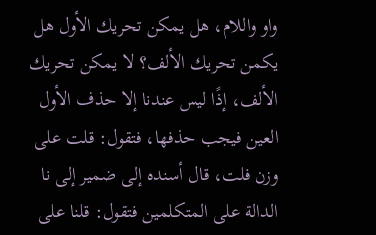واو واللام، هل يمكن تحريك الأول هل يكمن تحريك الألف؟ لا يمكن تحريك الألف، إذًا ليس عندنا إلا حذف الأول العين فيجب حذفها، فتقول: قلت على وزن فلت، قال أسنده إلى ضمير إلى نا الدالة على المتكلمين فتقول: قلنا على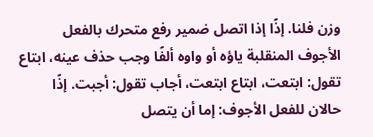وزن فلنا. إذًا إذا اتصل ضمير رفع متحرك بالفعل الأجوف المنقلبة ياؤه أو واوه ألفًا وجب حذف عينه، ابتاع تقول: ابتعت، ابتاع ابتعت، أجاب تقول: أجبت. إذًا حالان للفعل الأجوف: إما أن يتصل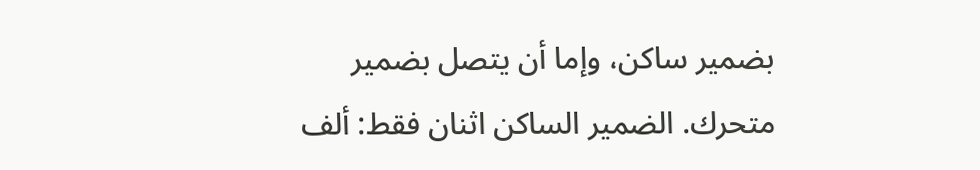بضمير ساكن، وإما أن يتصل بضمير متحرك. الضمير الساكن اثنان فقط: ألف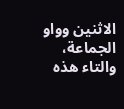الاثنين وواو الجماعة، والتاء هذه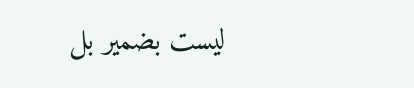ليست بضمير بل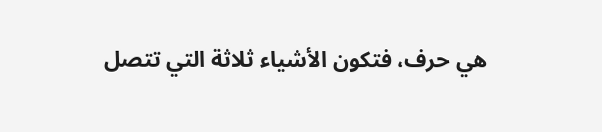هي حرف، فتكون الأشياء ثلاثة التي تتصل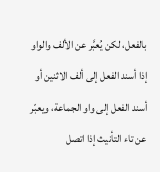بالفعل، لكن يُعبَّر عن الألف والواو إذا أسند الفعل إلى ألف الاثنين أو أسند الفعل إلى واو الجماعة، ويعبّر عن تاء التأنيث إذا اتصل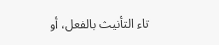تاء التأنيث بالفعل، أو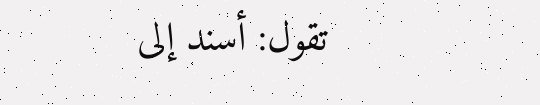تقول: أسند إلى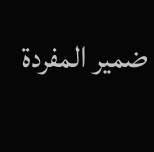ضمير المفردة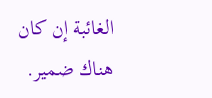الغائبة إن كان هناك ضمير.